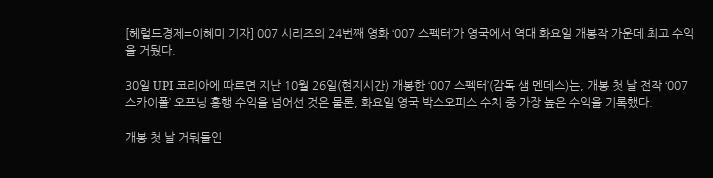[헤럴드경제=이혜미 기자] 007 시리즈의 24번째 영화 ‘007 스펙터’가 영국에서 역대 화요일 개봉작 가운데 최고 수익을 거뒀다.

30일 UPI 코리아에 따르면 지난 10월 26일(현지시간) 개봉한 ‘007 스펙터’(감독 샘 멘데스)는, 개봉 첫 날 전작 ‘007 스카이폴’ 오프닝 흥행 수익을 넘어선 것은 물론, 화요일 영국 박스오피스 수치 중 가장 높은 수익을 기록했다.

개봉 첫 날 거둬들인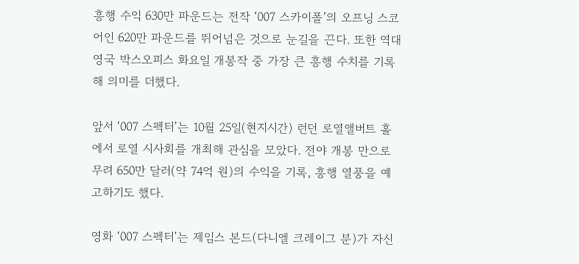흥행 수익 630만 파운드는 전작 ‘007 스카이폴’의 오프닝 스코어인 620만 파운드를 뛰어넘은 것으로 눈길을 끈다. 또한 역대 영국 박스오피스 화요일 개봉작 중 가장 큰 흥행 수치를 기록해 의미를 더했다.

앞서 ‘007 스펙터’는 10월 25일(현지시간) 런던 로열앨버트 홀에서 로열 시사회를 개최해 관심을 모았다. 전야 개봉 만으로 무려 650만 달러(약 74억 원)의 수익을 기록, 흥행 열풍을 예고하기도 했다.

영화 ‘007 스펙터’는 제임스 본드(다니엘 크레이그 분)가 자신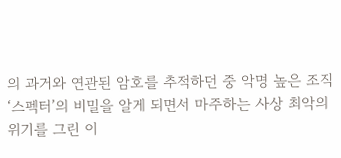의 과거와 연관된 암호를 추적하던 중 악명 높은 조직 ‘스펙터’의 비밀을 알게 되면서 마주하는 사상 최악의 위기를 그린 이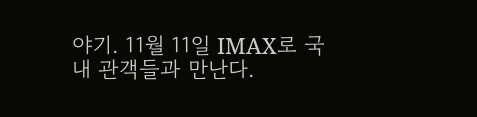야기. 11월 11일 IMAX로 국내 관객들과 만난다.